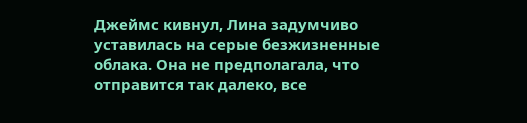Джеймс кивнул, Лина задумчиво уставилась на серые безжизненные облака. Она не предполагала, что отправится так далеко, все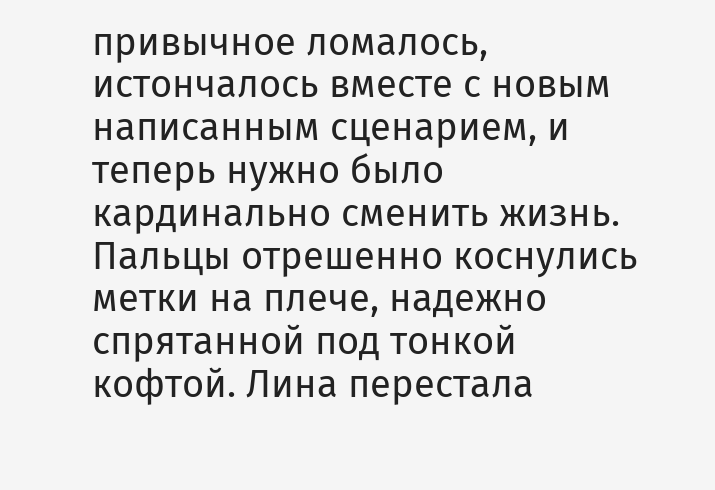привычное ломалось, истончалось вместе с новым написанным сценарием, и теперь нужно было кардинально сменить жизнь. Пальцы отрешенно коснулись метки на плече, надежно спрятанной под тонкой кофтой. Лина перестала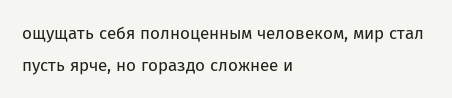ощущать себя полноценным человеком, мир стал пусть ярче, но гораздо сложнее и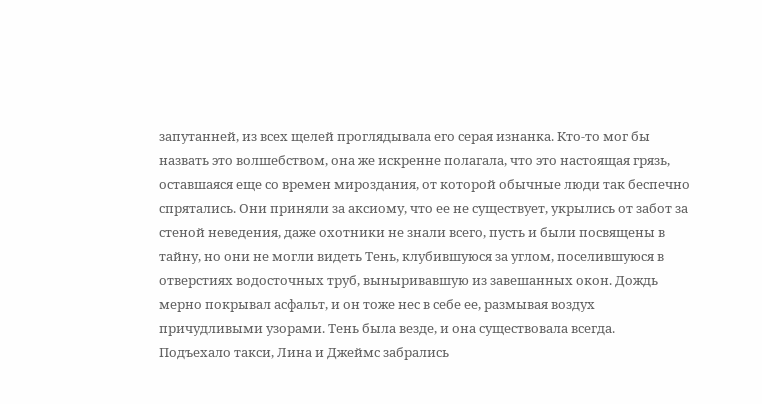запутанней, из всех щелей проглядывала его серая изнанка. Кто-то мог бы назвать это волшебством, она же искренне полагала, что это настоящая грязь, оставшаяся еще со времен мироздания, от которой обычные люди так беспечно спрятались. Они приняли за аксиому, что ее не существует, укрылись от забот за стеной неведения, даже охотники не знали всего, пусть и были посвящены в тайну, но они не могли видеть Тень, клубившуюся за углом, поселившуюся в отверстиях водосточных труб, выныривавшую из завешанных окон. Дождь мерно покрывал асфальт, и он тоже нес в себе ее, размывая воздух причудливыми узорами. Тень была везде, и она существовала всегда.
Подъехало такси, Лина и Джеймс забрались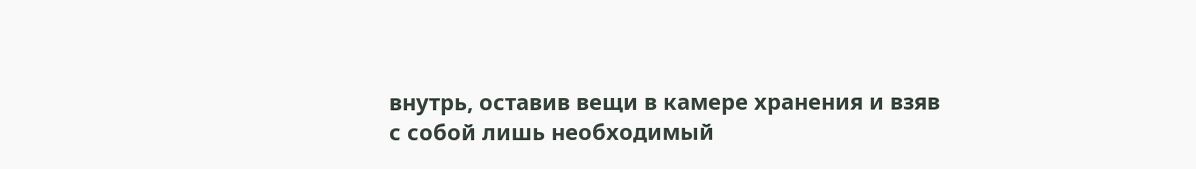внутрь, оставив вещи в камере хранения и взяв с собой лишь необходимый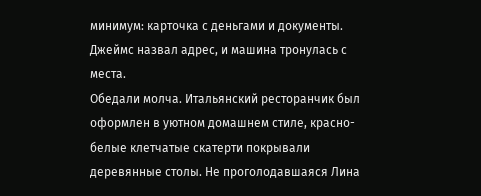минимум: карточка с деньгами и документы. Джеймс назвал адрес, и машина тронулась с места.
Обедали молча. Итальянский ресторанчик был оформлен в уютном домашнем стиле, красно-белые клетчатые скатерти покрывали деревянные столы. Не проголодавшаяся Лина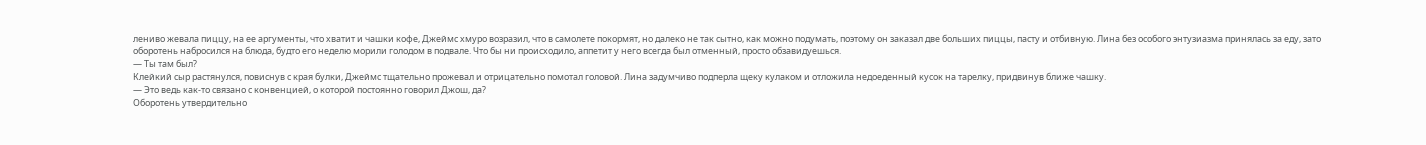лениво жевала пиццу, на ее аргументы, что хватит и чашки кофе, Джеймс хмуро возразил, что в самолете покормят, но далеко не так сытно, как можно подумать, поэтому он заказал две больших пиццы, пасту и отбивную. Лина без особого энтузиазма принялась за еду, зато оборотень набросился на блюда, будто его неделю морили голодом в подвале. Что бы ни происходило, аппетит у него всегда был отменный, просто обзавидуешься.
— Ты там был?
Клейкий сыр растянулся, повиснув с края булки, Джеймс тщательно прожевал и отрицательно помотал головой. Лина задумчиво подперла щеку кулаком и отложила недоеденный кусок на тарелку, придвинув ближе чашку.
— Это ведь как-то связано с конвенцией, о которой постоянно говорил Джош, да?
Оборотень утвердительно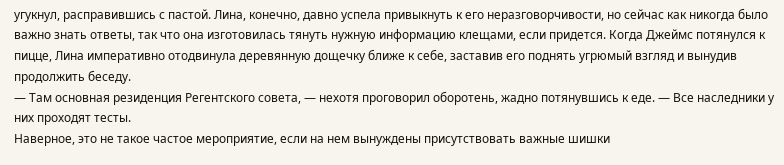угукнул, расправившись с пастой. Лина, конечно, давно успела привыкнуть к его неразговорчивости, но сейчас как никогда было важно знать ответы, так что она изготовилась тянуть нужную информацию клещами, если придется. Когда Джеймс потянулся к пицце, Лина императивно отодвинула деревянную дощечку ближе к себе, заставив его поднять угрюмый взгляд и вынудив продолжить беседу.
— Там основная резиденция Регентского совета, — нехотя проговорил оборотень, жадно потянувшись к еде. — Все наследники у них проходят тесты.
Наверное, это не такое частое мероприятие, если на нем вынуждены присутствовать важные шишки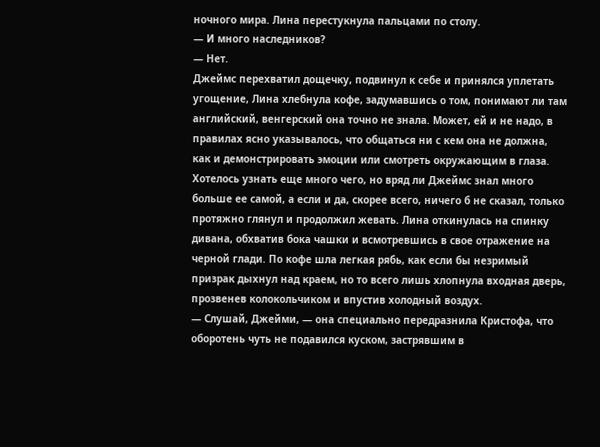ночного мира. Лина перестукнула пальцами по столу.
— И много наследников?
— Нет.
Джеймс перехватил дощечку, подвинул к себе и принялся уплетать угощение, Лина хлебнула кофе, задумавшись о том, понимают ли там английский, венгерский она точно не знала. Может, ей и не надо, в правилах ясно указывалось, что общаться ни с кем она не должна, как и демонстрировать эмоции или смотреть окружающим в глаза. Хотелось узнать еще много чего, но вряд ли Джеймс знал много больше ее самой, а если и да, скорее всего, ничего б не сказал, только протяжно глянул и продолжил жевать. Лина откинулась на спинку дивана, обхватив бока чашки и всмотревшись в свое отражение на черной глади. По кофе шла легкая рябь, как если бы незримый призрак дыхнул над краем, но то всего лишь хлопнула входная дверь, прозвенев колокольчиком и впустив холодный воздух.
— Слушай, Джейми, — она специально передразнила Кристофа, что оборотень чуть не подавился куском, застрявшим в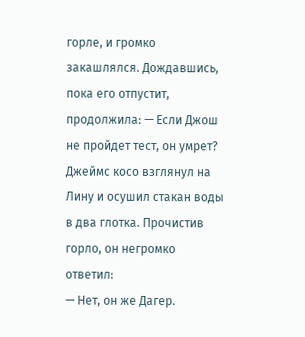горле, и громко закашлялся. Дождавшись, пока его отпустит, продолжила: — Если Джош не пройдет тест, он умрет?
Джеймс косо взглянул на Лину и осушил стакан воды в два глотка. Прочистив горло, он негромко ответил:
— Нет, он же Дагер.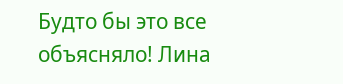Будто бы это все объясняло! Лина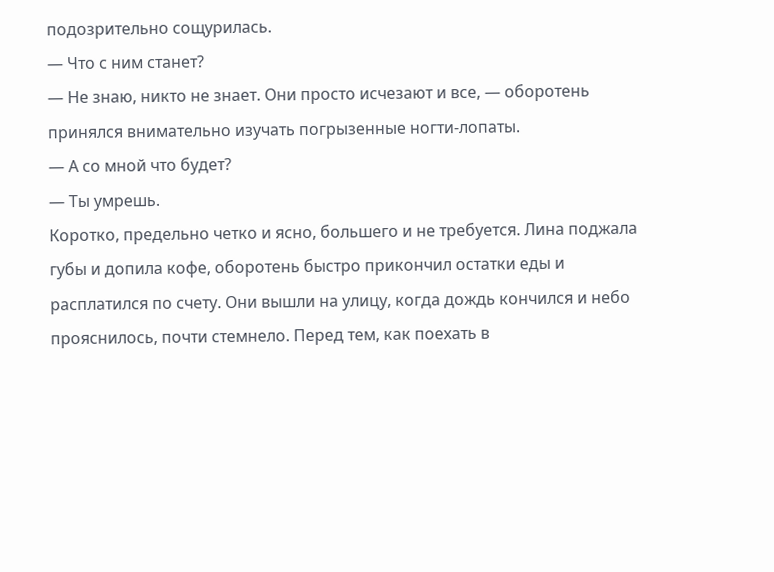подозрительно сощурилась.
— Что с ним станет?
— Не знаю, никто не знает. Они просто исчезают и все, — оборотень принялся внимательно изучать погрызенные ногти-лопаты.
— А со мной что будет?
— Ты умрешь.
Коротко, предельно четко и ясно, большего и не требуется. Лина поджала губы и допила кофе, оборотень быстро прикончил остатки еды и расплатился по счету. Они вышли на улицу, когда дождь кончился и небо прояснилось, почти стемнело. Перед тем, как поехать в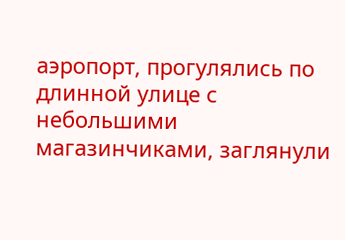аэропорт, прогулялись по длинной улице с небольшими магазинчиками, заглянули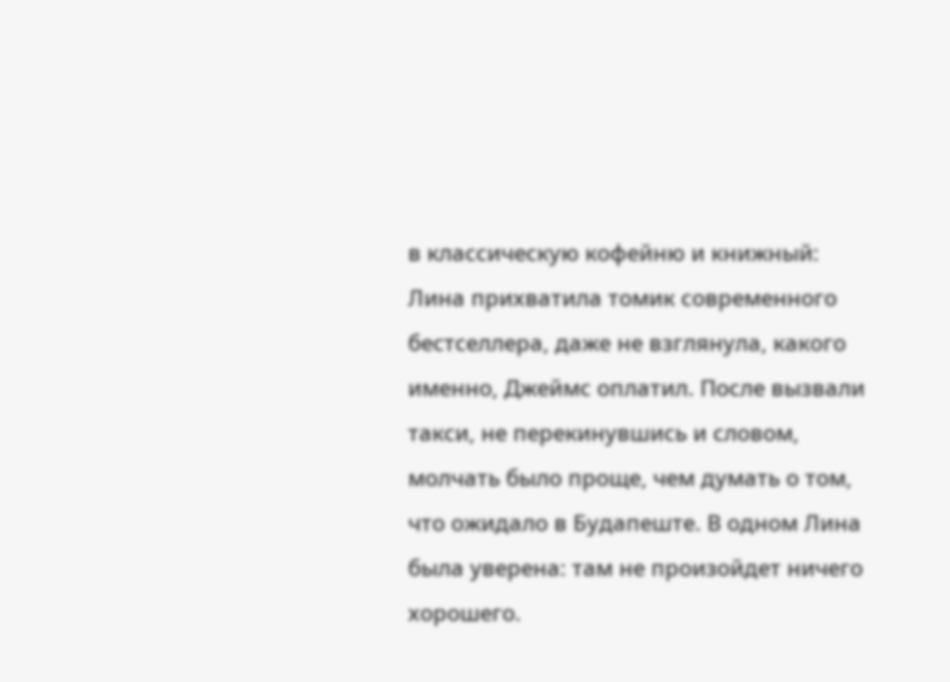в классическую кофейню и книжный: Лина прихватила томик современного бестселлера, даже не взглянула, какого именно, Джеймс оплатил. После вызвали такси, не перекинувшись и словом, молчать было проще, чем думать о том, что ожидало в Будапеште. В одном Лина была уверена: там не произойдет ничего хорошего.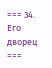=== 34. Его дворец ===